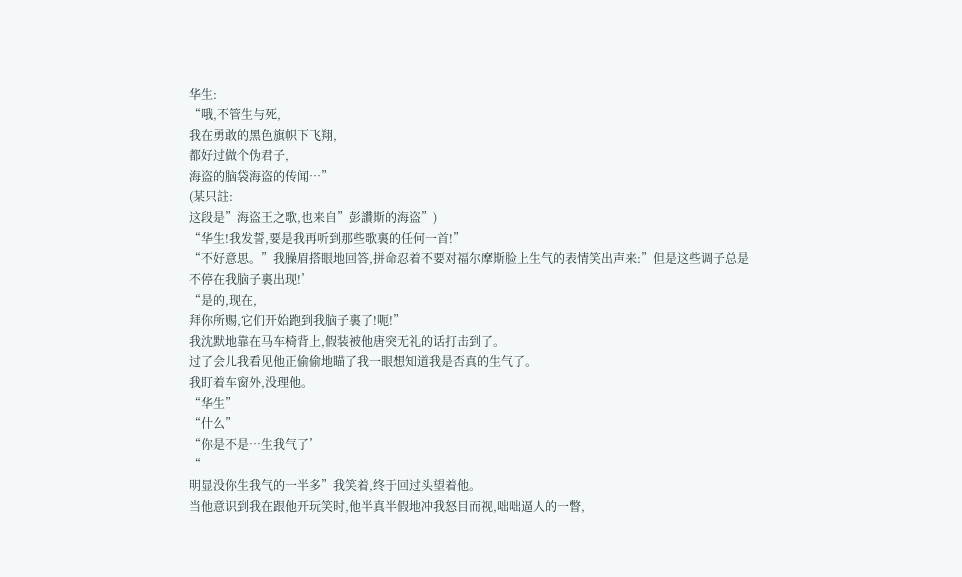华生:
“哦,不管生与死,
我在勇敢的黑色旗帜下飞翔,
都好过做个伪君子,
海盗的脑袋海盗的传闻…”
(某只註:
这段是”海盗王之歌,也来自”彭讚斯的海盗”)
“华生!我发誓,要是我再听到那些歌裏的任何一首!”
“不好意思。”我臊眉搭眼地回答,拼命忍着不要对福尔摩斯脸上生气的表情笑出声来:”但是这些调子总是不停在我脑子裏出现!’
“是的,现在,
拜你所赐,它们开始跑到我脑子裏了!呃!”
我沈默地靠在马车椅背上,假装被他唐突无礼的话打击到了。
过了会儿我看见他正偷偷地瞄了我一眼想知道我是否真的生气了。
我盯着车窗外,没理他。
“华生”
“什么”
“你是不是…生我气了’
“
明显没你生我气的一半多”我笑着,终于回过头望着他。
当他意识到我在跟他开玩笑时,他半真半假地冲我怒目而视,咄咄逼人的一瞥,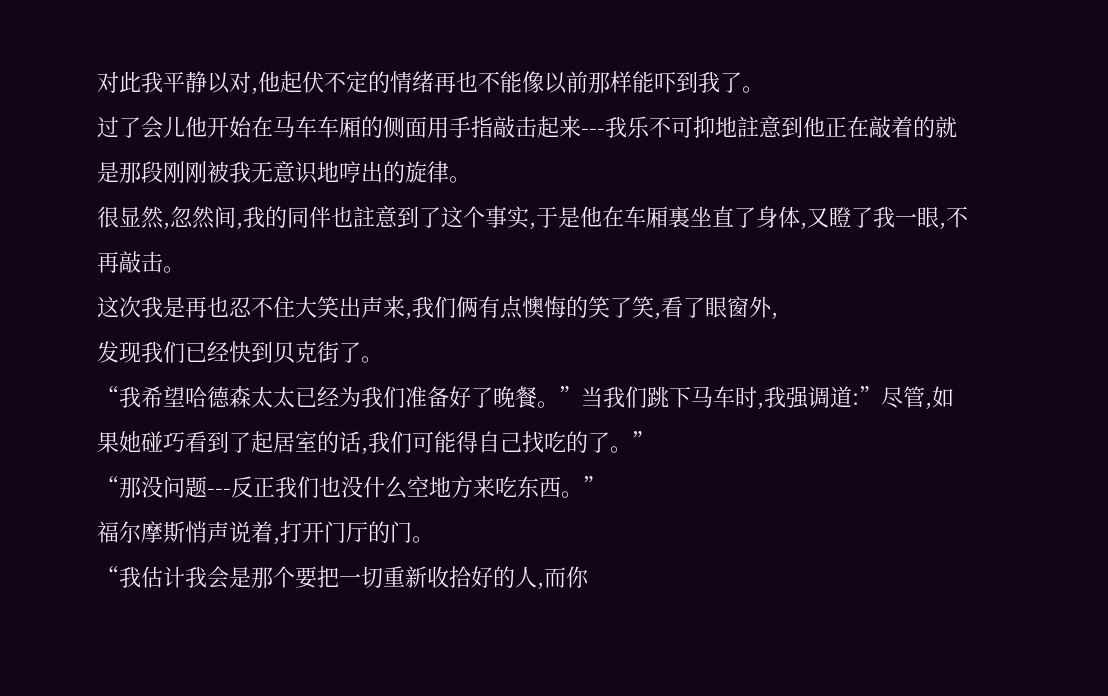对此我平静以对,他起伏不定的情绪再也不能像以前那样能吓到我了。
过了会儿他开始在马车车厢的侧面用手指敲击起来---我乐不可抑地註意到他正在敲着的就是那段刚刚被我无意识地哼出的旋律。
很显然,忽然间,我的同伴也註意到了这个事实,于是他在车厢裏坐直了身体,又瞪了我一眼,不再敲击。
这次我是再也忍不住大笑出声来,我们俩有点懊悔的笑了笑,看了眼窗外,
发现我们已经快到贝克街了。
“我希望哈德森太太已经为我们准备好了晚餐。”当我们跳下马车时,我强调道:”尽管,如果她碰巧看到了起居室的话,我们可能得自己找吃的了。”
“那没问题---反正我们也没什么空地方来吃东西。”
福尔摩斯悄声说着,打开门厅的门。
“我估计我会是那个要把一切重新收拾好的人,而你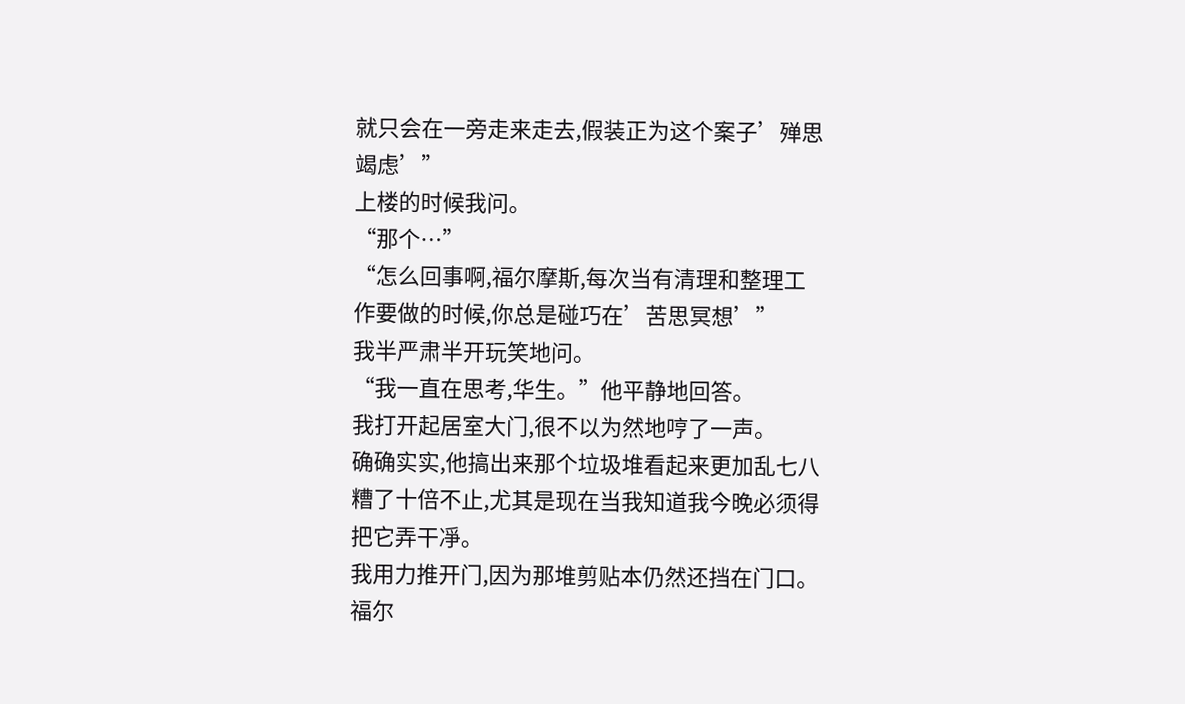就只会在一旁走来走去,假装正为这个案子’殚思竭虑’”
上楼的时候我问。
“那个…”
“怎么回事啊,福尔摩斯,每次当有清理和整理工作要做的时候,你总是碰巧在’苦思冥想’”
我半严肃半开玩笑地问。
“我一直在思考,华生。”他平静地回答。
我打开起居室大门,很不以为然地哼了一声。
确确实实,他搞出来那个垃圾堆看起来更加乱七八糟了十倍不止,尤其是现在当我知道我今晚必须得把它弄干凈。
我用力推开门,因为那堆剪贴本仍然还挡在门口。
福尔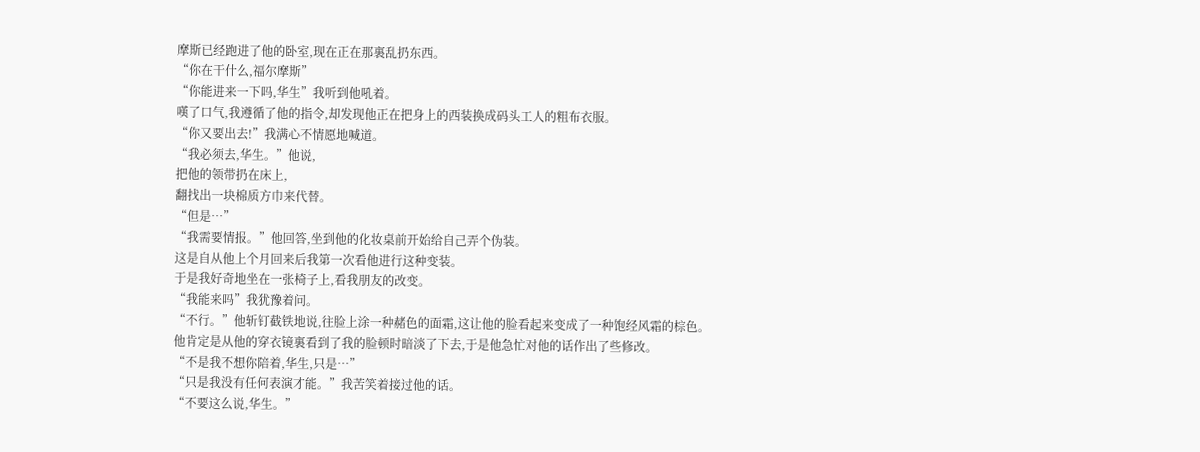摩斯已经跑进了他的卧室,现在正在那裏乱扔东西。
“你在干什么,福尔摩斯”
“你能进来一下吗,华生”我听到他吼着。
嘆了口气,我遵循了他的指令,却发现他正在把身上的西装换成码头工人的粗布衣服。
“你又要出去!”我满心不情愿地喊道。
“我必须去,华生。”他说,
把他的领带扔在床上,
翻找出一块棉质方巾来代替。
“但是…”
“我需要情报。”他回答,坐到他的化妆桌前开始给自己弄个伪装。
这是自从他上个月回来后我第一次看他进行这种变装。
于是我好奇地坐在一张椅子上,看我朋友的改变。
“我能来吗”我犹豫着问。
“不行。”他斩钉截铁地说,往脸上涂一种赭色的面霜,这让他的脸看起来变成了一种饱经风霜的棕色。
他肯定是从他的穿衣镜裏看到了我的脸顿时暗淡了下去,于是他急忙对他的话作出了些修改。
“不是我不想你陪着,华生,只是…”
“只是我没有任何表演才能。”我苦笑着接过他的话。
“不要这么说,华生。”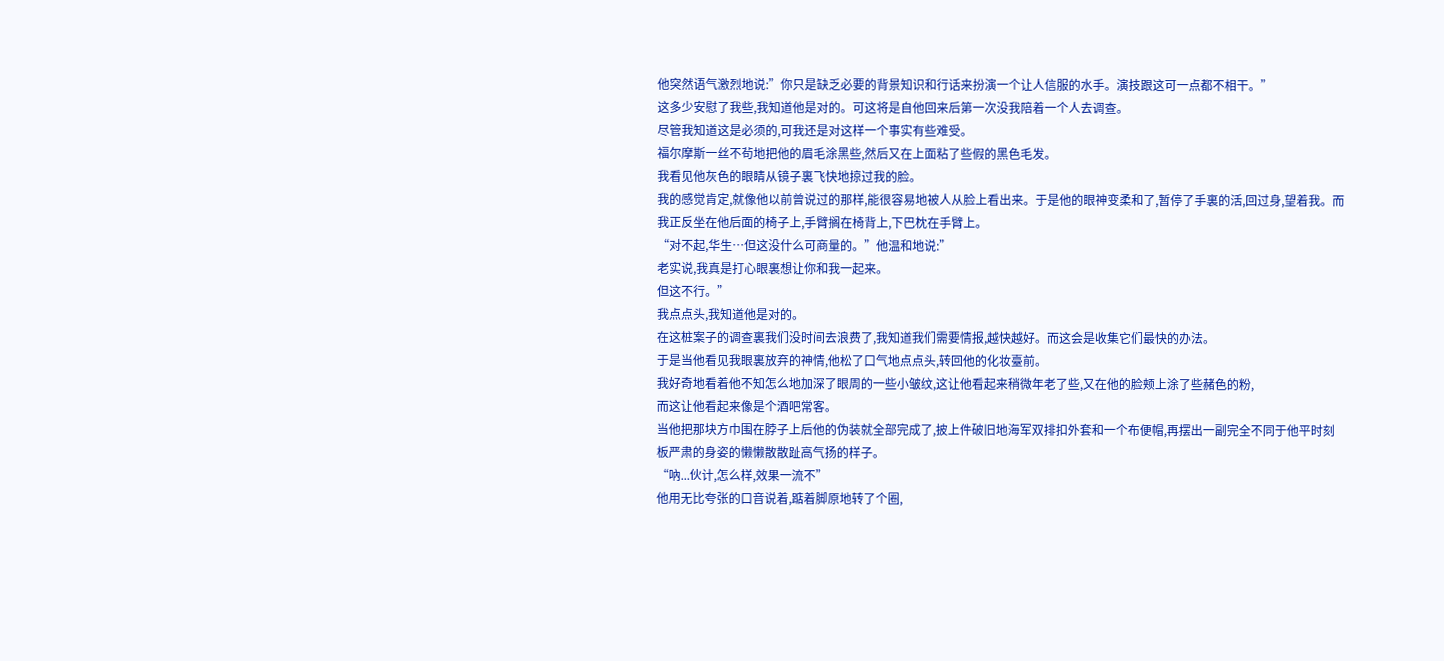他突然语气激烈地说:”你只是缺乏必要的背景知识和行话来扮演一个让人信服的水手。演技跟这可一点都不相干。”
这多少安慰了我些,我知道他是对的。可这将是自他回来后第一次没我陪着一个人去调查。
尽管我知道这是必须的,可我还是对这样一个事实有些难受。
福尔摩斯一丝不茍地把他的眉毛涂黑些,然后又在上面粘了些假的黑色毛发。
我看见他灰色的眼睛从镜子裏飞快地掠过我的脸。
我的感觉肯定,就像他以前曾说过的那样,能很容易地被人从脸上看出来。于是他的眼神变柔和了,暂停了手裏的活,回过身,望着我。而我正反坐在他后面的椅子上,手臂搁在椅背上,下巴枕在手臂上。
“对不起,华生…但这没什么可商量的。”他温和地说:”
老实说,我真是打心眼裏想让你和我一起来。
但这不行。”
我点点头,我知道他是对的。
在这桩案子的调查裏我们没时间去浪费了,我知道我们需要情报,越快越好。而这会是收集它们最快的办法。
于是当他看见我眼裏放弃的神情,他松了口气地点点头,转回他的化妆臺前。
我好奇地看着他不知怎么地加深了眼周的一些小皱纹,这让他看起来稍微年老了些,又在他的脸颊上涂了些赭色的粉,
而这让他看起来像是个酒吧常客。
当他把那块方巾围在脖子上后他的伪装就全部完成了,披上件破旧地海军双排扣外套和一个布便帽,再摆出一副完全不同于他平时刻板严肃的身姿的懒懒散散趾高气扬的样子。
“吶...伙计,怎么样,效果一流不”
他用无比夸张的口音说着,踮着脚原地转了个圈,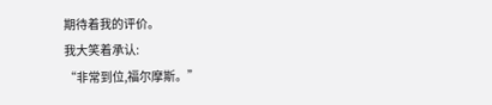期待着我的评价。
我大笑着承认:
“非常到位,福尔摩斯。”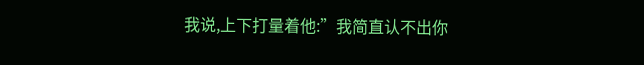我说,上下打量着他:”我简直认不出你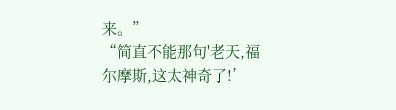来。”
“简直不能那句'老天,福尔摩斯,这太神奇了!’